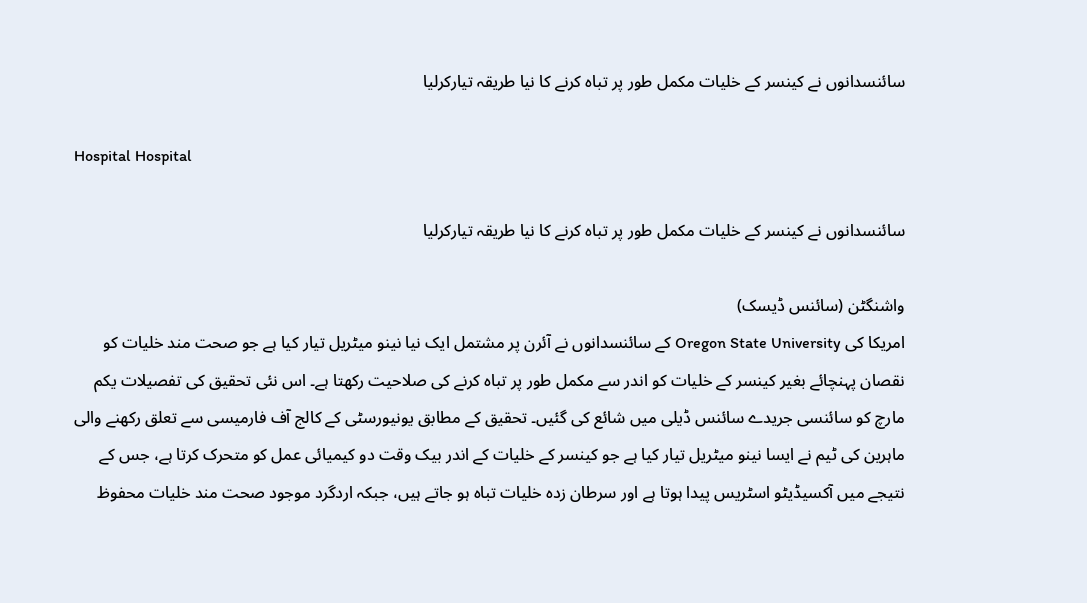سائنسدانوں نے کینسر کے خلیات مکمل طور پر تباہ کرنے کا نیا طریقہ تیارکرلیا

Hospital Hospital

سائنسدانوں نے کینسر کے خلیات مکمل طور پر تباہ کرنے کا نیا طریقہ تیارکرلیا

واشنگٹن (سائنس ڈیسک)
امریکا کی Oregon State University کے سائنسدانوں نے آئرن پر مشتمل ایک نیا نینو میٹریل تیار کیا ہے جو صحت مند خلیات کو نقصان پہنچائے بغیر کینسر کے خلیات کو اندر سے مکمل طور پر تباہ کرنے کی صلاحیت رکھتا ہے۔ اس نئی تحقیق کی تفصیلات یکم مارچ کو سائنسی جریدے سائنس ڈیلی میں شائع کی گئیں۔ تحقیق کے مطابق یونیورسٹی کے کالج آف فارمیسی سے تعلق رکھنے والی ماہرین کی ٹیم نے ایسا نینو میٹریل تیار کیا ہے جو کینسر کے خلیات کے اندر بیک وقت دو کیمیائی عمل کو متحرک کرتا ہے، جس کے نتیجے میں آکسیڈیٹو اسٹریس پیدا ہوتا ہے اور سرطان زدہ خلیات تباہ ہو جاتے ہیں، جبکہ اردگرد موجود صحت مند خلیات محفوظ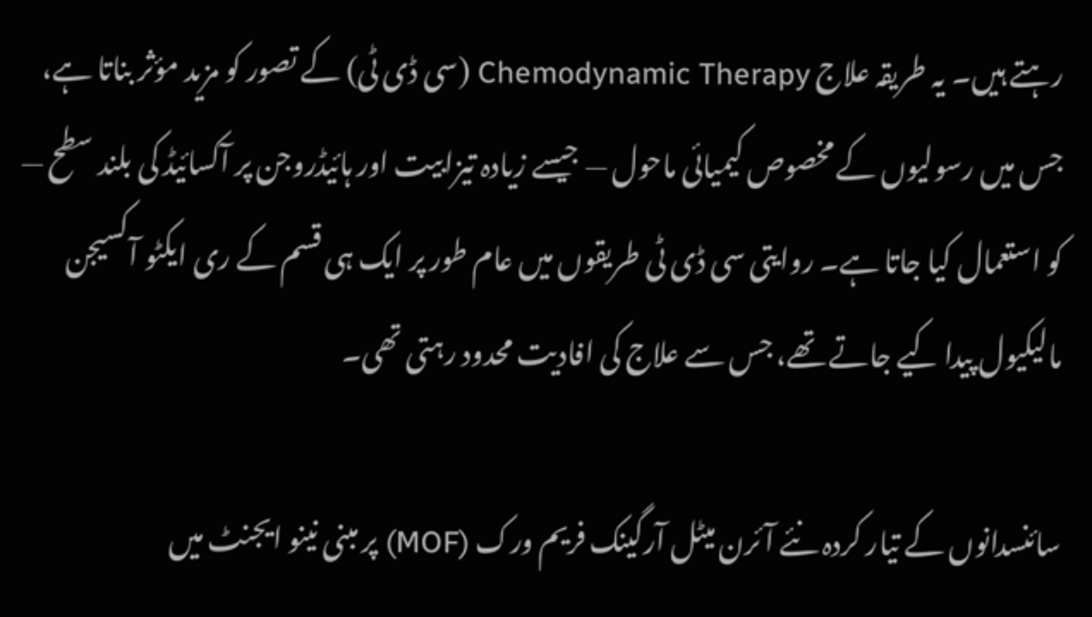رہتے ہیں۔ یہ طریقہ علاج Chemodynamic Therapy (سی ڈی ٹی) کے تصور کو مزید مؤثر بناتا ہے، جس میں رسولیوں کے مخصوص کیمیائی ماحول — جیسے زیادہ تیزابیت اور ہائیڈروجن پر آکسائیڈ کی بلند سطح — کو استعمال کیا جاتا ہے۔ روایتی سی ڈی ٹی طریقوں میں عام طور پر ایک ہی قسم کے ری ایکٹو آکسیجن مالیکیول پیدا کیے جاتے تھے، جس سے علاج کی افادیت محدود رہتی تھی۔

سائنسدانوں کے تیار کردہ نئے آئرن میٹل آرگینک فریم ورک (MOF) پر مبنی نینو ایجنٹ میں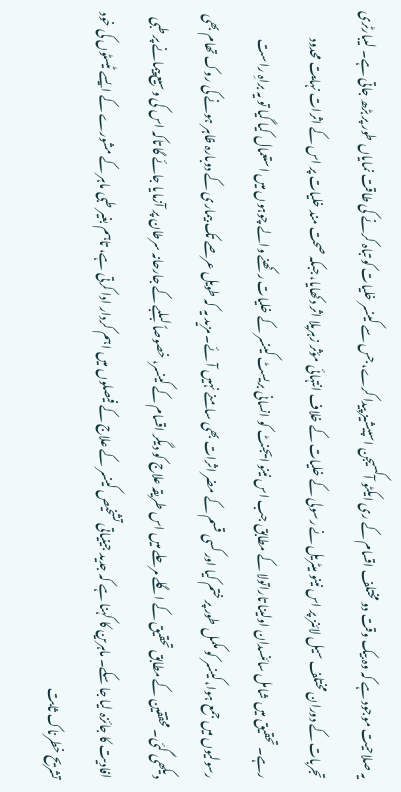یہ صلاحیت موجود ہے کہ وہ بیک وقت دو مختلف اقسام کے ری ایکٹو آکسیجن اسپیشیز پیدا کرے، جس سے کینسر خلیات کو تباہ کرنے کی طاقت نمایاں طور پر بڑھ جاتی ہے۔ لیبارٹری تجربات کے دوران مختلف سیل لائنز پر اس نینو میٹریل نے رسولی کے خلیات کے خلاف انتہائی مؤثر زہریلا اثر دکھایا، جبکہ صحت مند خلیات پر اس کے اثرات نہایت محدود رہے۔ تحقیق میں شامل سائنسدان اولینا تاراتولا کے مطابق جب اس نینو ایجنٹ کو انسانی بریسٹ کینسر کے خلیات رکھنے والے چوہوں میں استعمال کیا گیا تو یہ براہِ راست رسولیوں میں جمع ہوا، کینسر کو مکمل طور پر ختم کیا اور کسی قسم کے مضر اثرات بھی سامنے نہیں آئے۔ مزید یہ کہ طویل عرصے تک بیماری کے دوبارہ ظاہر ہونے کی روک تھام بھی دیکھی گئی۔ محققین کے مطابق تحقیق کے اگلے مرحلے میں اس طریقہ علاج کو دیگر اقسام کے کینسر، خصوصاً لبلبے کے جارحانہ سرطان پر آزمایا جائے گا تاکہ اس کی وسیع پیمانے پر طبی افادیت کا جائزہ لیا جا سکے۔ ماہرین کا کہنا ہے کہ جدید جینیاتی تشخیص کینسر کے علاج کے فیصلوں میں اہم کردار ادا کرتی ہے، تاہم بغیر طبی ماہر کے مشورے کے ایسے ٹیسٹوں کی خود تشریح خطرناک ثابت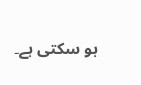ہو سکتی ہے۔